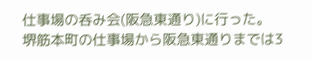仕事場の呑み会(阪急東通り)に行った。
堺筋本町の仕事場から阪急東通りまでは3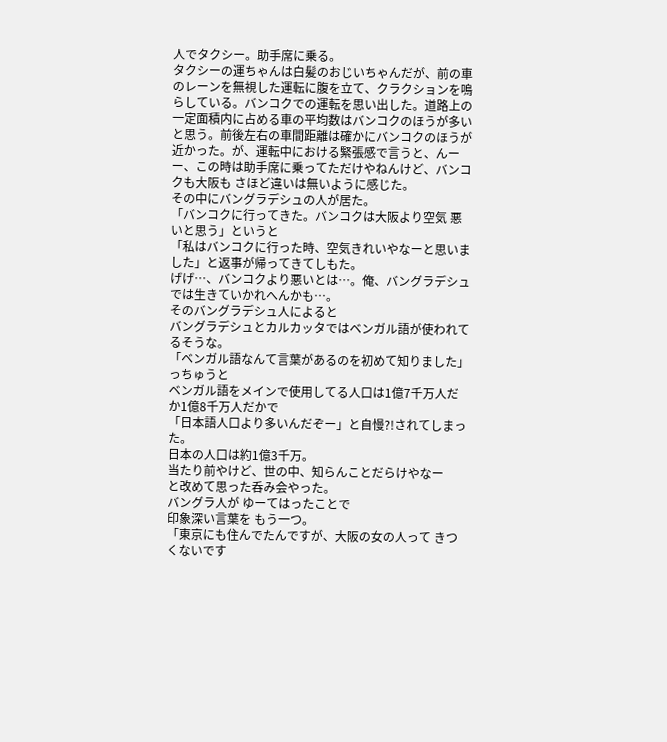人でタクシー。助手席に乗る。
タクシーの運ちゃんは白髪のおじいちゃんだが、前の車のレーンを無視した運転に腹を立て、クラクションを鳴らしている。バンコクでの運転を思い出した。道路上の一定面積内に占める車の平均数はバンコクのほうが多いと思う。前後左右の車間距離は確かにバンコクのほうが近かった。が、運転中における緊張感で言うと、んーー、この時は助手席に乗ってただけやねんけど、バンコクも大阪も さほど違いは無いように感じた。
その中にバングラデシュの人が居た。
「バンコクに行ってきた。バンコクは大阪より空気 悪いと思う」というと
「私はバンコクに行った時、空気きれいやなーと思いました」と返事が帰ってきてしもた。
げげ…、バンコクより悪いとは…。俺、バングラデシュでは生きていかれへんかも…。
そのバングラデシュ人によると
バングラデシュとカルカッタではベンガル語が使われてるそうな。
「ベンガル語なんて言葉があるのを初めて知りました」っちゅうと
ベンガル語をメインで使用してる人口は1億7千万人だか1億8千万人だかで
「日本語人口より多いんだぞー」と自慢?!されてしまった。
日本の人口は約1億3千万。
当たり前やけど、世の中、知らんことだらけやなー
と改めて思った呑み会やった。
バングラ人が ゆーてはったことで
印象深い言葉を もう一つ。
「東京にも住んでたんですが、大阪の女の人って きつくないです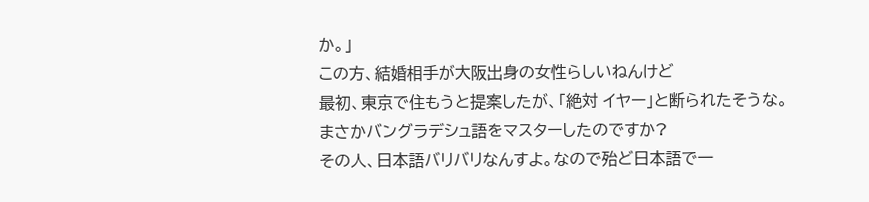か。」
この方、結婚相手が大阪出身の女性らしいねんけど
最初、東京で住もうと提案したが、「絶対 イヤー」と断られたそうな。
まさかバングラデシュ語をマスターしたのですか?
その人、日本語バリバリなんすよ。なので殆ど日本語で一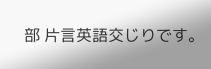部 片言英語交じりです。